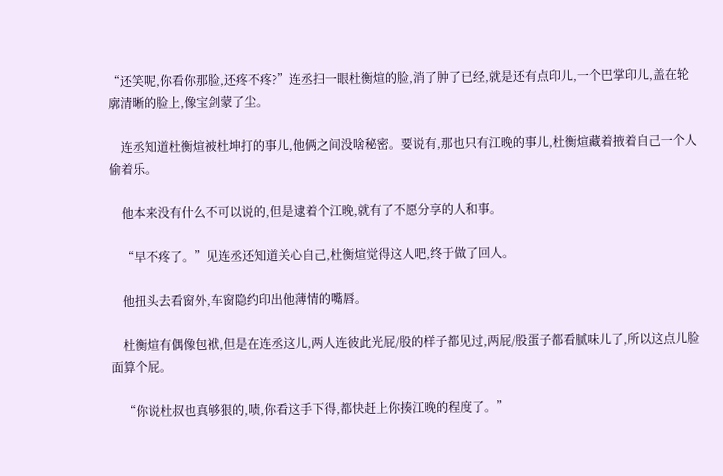“还笑呢,你看你那脸,还疼不疼?”连丞扫一眼杜衡煊的脸,消了肿了已经,就是还有点印儿,一个巴掌印儿,盖在轮廓清晰的脸上,像宝剑蒙了尘。

    连丞知道杜衡煊被杜坤打的事儿,他俩之间没啥秘密。要说有,那也只有江晚的事儿,杜衡煊藏着掖着自己一个人偷着乐。

    他本来没有什么不可以说的,但是逮着个江晚,就有了不愿分享的人和事。

    “早不疼了。”见连丞还知道关心自己,杜衡煊觉得这人吧,终于做了回人。

    他扭头去看窗外,车窗隐约印出他薄情的嘴唇。

    杜衡煊有偶像包袱,但是在连丞这儿,两人连彼此光屁/股的样子都见过,两屁/股蛋子都看腻味儿了,所以这点儿脸面算个屁。

    “你说杜叔也真够狠的,啧,你看这手下得,都快赶上你揍江晚的程度了。”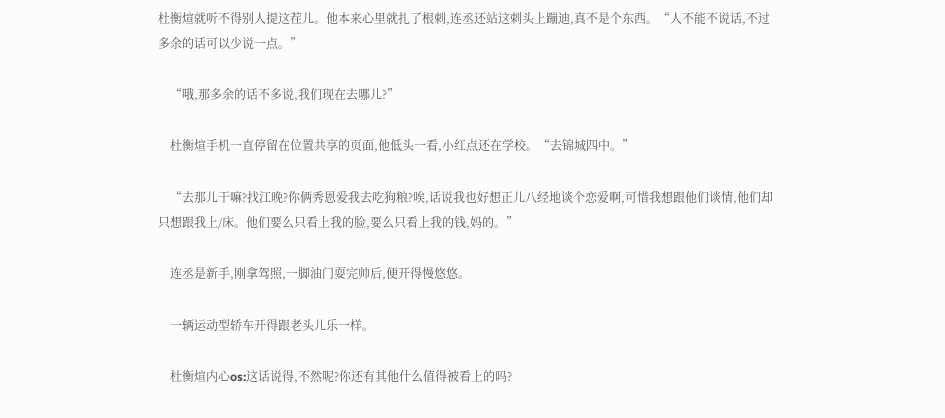杜衡煊就听不得别人提这茬儿。他本来心里就扎了根刺,连丞还站这刺头上蹦迪,真不是个东西。“人不能不说话,不过多余的话可以少说一点。”

    “哦,那多余的话不多说,我们现在去哪儿?”

    杜衡煊手机一直停留在位置共享的页面,他低头一看,小红点还在学校。“去锦城四中。”

    “去那儿干嘛?找江晚?你俩秀恩爱我去吃狗粮?唉,话说我也好想正儿八经地谈个恋爱啊,可惜我想跟他们谈情,他们却只想跟我上/床。他们要么只看上我的脸,要么只看上我的钱,妈的。”

    连丞是新手,刚拿驾照,一脚油门耍完帅后,便开得慢悠悠。

    一辆运动型轿车开得跟老头儿乐一样。

    杜衡煊内心os:这话说得,不然呢?你还有其他什么值得被看上的吗?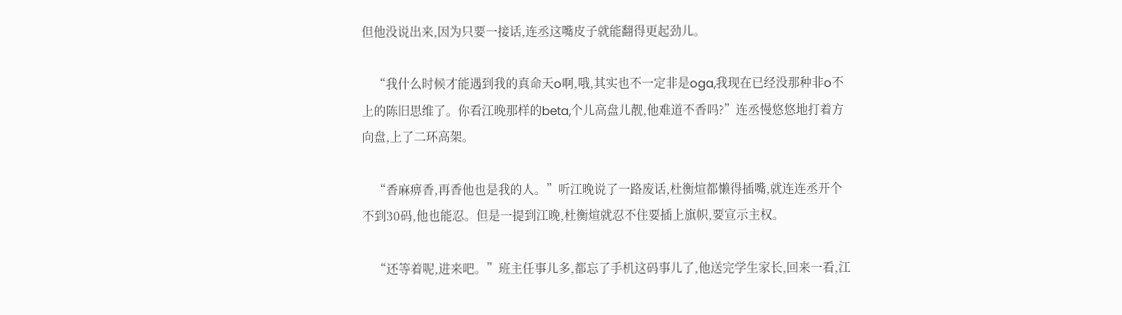但他没说出来,因为只要一接话,连丞这嘴皮子就能翻得更起劲儿。

    “我什么时候才能遇到我的真命天o啊,哦,其实也不一定非是oga,我现在已经没那种非o不上的陈旧思维了。你看江晚那样的beta,个儿高盘儿靓,他难道不香吗?”连丞慢悠悠地打着方向盘,上了二环高架。

    “香麻痹香,再香他也是我的人。”听江晚说了一路废话,杜衡煊都懒得插嘴,就连连丞开个不到30码,他也能忍。但是一提到江晚,杜衡煊就忍不住要插上旗帜,要宣示主权。

    “还等着呢,进来吧。”班主任事儿多,都忘了手机这码事儿了,他送完学生家长,回来一看,江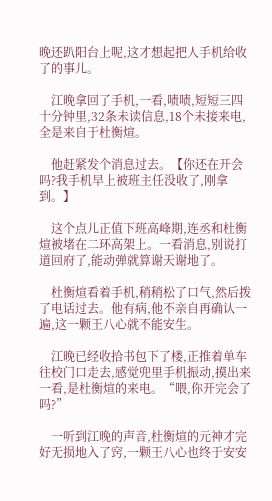晚还趴阳台上呢,这才想起把人手机给收了的事儿。

    江晚拿回了手机,一看,啧啧,短短三四十分钟里,32条未读信息,18个未接来电,全是来自于杜衡煊。

    他赶紧发个消息过去。【你还在开会吗?我手机早上被班主任没收了,刚拿到。】

    这个点儿正值下班高峰期,连丞和杜衡煊被堵在二环高架上。一看消息,别说打道回府了,能动弹就算谢天谢地了。

    杜衡煊看着手机,稍稍松了口气,然后拨了电话过去。他有病,他不亲自再确认一遍,这一颗王八心就不能安生。

    江晚已经收拾书包下了楼,正推着单车往校门口走去,感觉兜里手机振动,摸出来一看,是杜衡煊的来电。“喂,你开完会了吗?”

    一听到江晚的声音,杜衡煊的元神才完好无损地入了窍,一颗王八心也终于安安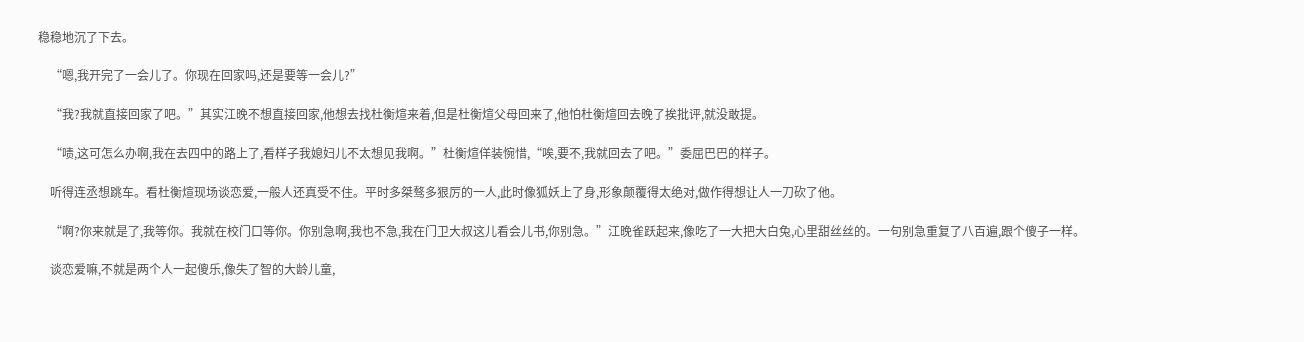稳稳地沉了下去。

    “嗯,我开完了一会儿了。你现在回家吗,还是要等一会儿?”

    “我?我就直接回家了吧。”其实江晚不想直接回家,他想去找杜衡煊来着,但是杜衡煊父母回来了,他怕杜衡煊回去晚了挨批评,就没敢提。

    “啧,这可怎么办啊,我在去四中的路上了,看样子我媳妇儿不太想见我啊。”杜衡煊佯装惋惜,“唉,要不,我就回去了吧。”委屈巴巴的样子。

    听得连丞想跳车。看杜衡煊现场谈恋爱,一般人还真受不住。平时多桀骜多狠厉的一人,此时像狐妖上了身,形象颠覆得太绝对,做作得想让人一刀砍了他。

    “啊?你来就是了,我等你。我就在校门口等你。你别急啊,我也不急,我在门卫大叔这儿看会儿书,你别急。”江晚雀跃起来,像吃了一大把大白兔,心里甜丝丝的。一句别急重复了八百遍,跟个傻子一样。

    谈恋爱嘛,不就是两个人一起傻乐,像失了智的大龄儿童,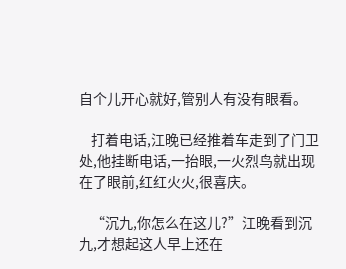自个儿开心就好,管别人有没有眼看。

    打着电话,江晚已经推着车走到了门卫处,他挂断电话,一抬眼,一火烈鸟就出现在了眼前,红红火火,很喜庆。

    “沉九,你怎么在这儿?”江晚看到沉九,才想起这人早上还在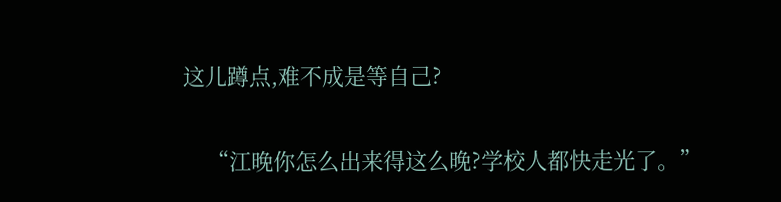这儿蹲点,难不成是等自己?

    “江晚你怎么出来得这么晚?学校人都快走光了。”